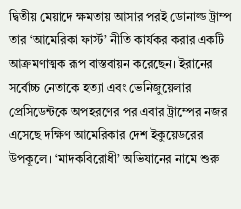দ্বিতীয় মেয়াদে ক্ষমতায় আসার পরই ডোনাল্ড ট্রাম্প তার ‘আমেরিকা ফার্স্ট’ নীতি কার্যকর করার একটি আক্রমণাত্মক রূপ বাস্তবায়ন করেছেন। ইরানের সর্বোচ্চ নেতাকে হত্যা এবং ভেনিজুয়েলার প্রেসিডেন্টকে অপহরণের পর এবার ট্রাম্পের নজর এসেছে দক্ষিণ আমেরিকার দেশ ইকুয়েডরের উপকূলে। ‘মাদকবিরোধী’ অভিযানের নামে শুরু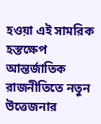হওয়া এই সামরিক হস্তক্ষেপ আন্তর্জাতিক রাজনীতিতে নতুন উত্তেজনার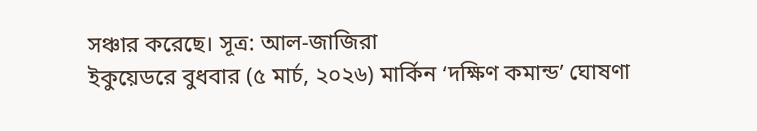সঞ্চার করেছে। সূত্র: আল-জাজিরা
ইকুয়েডরে বুধবার (৫ মার্চ, ২০২৬) মার্কিন ‘দক্ষিণ কমান্ড’ ঘোষণা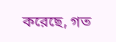করেছে, গত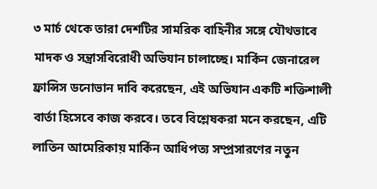৩ মার্চ থেকে তারা দেশটির সামরিক বাহিনীর সঙ্গে যৌথভাবে মাদক ও সন্ত্রাসবিরোধী অভিযান চালাচ্ছে। মার্কিন জেনারেল ফ্রান্সিস ডনোভান দাবি করেছেন, এই অভিযান একটি শক্তিশালী বার্তা হিসেবে কাজ করবে। তবে বিশ্লেষকরা মনে করছেন, এটি লাতিন আমেরিকায় মার্কিন আধিপত্য সম্প্রসারণের নতুন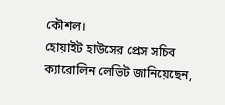কৌশল।
হোয়াইট হাউসের প্রেস সচিব ক্যারোলিন লেভিট জানিয়েছেন,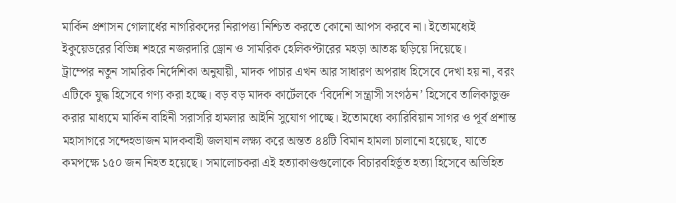মার্কিন প্রশাসন গোলার্ধের নাগরিকদের নিরাপত্তা নিশ্চিত করতে কোনো আপস করবে না। ইতোমধ্যেই ইকুয়েডরের বিভিন্ন শহরে নজরদারি ড্রোন ও সামরিক হেলিকপ্টারের মহড়া আতঙ্ক ছড়িয়ে দিয়েছে।
ট্রাম্পের নতুন সামরিক নির্দেশিকা অনুযায়ী, মাদক পাচার এখন আর সাধারণ অপরাধ হিসেবে দেখা হয় না, বরং এটিকে যুদ্ধ হিসেবে গণ্য করা হচ্ছে। বড় বড় মাদক কার্টেলকে ‘বিদেশি সন্ত্রাসী সংগঠন’ হিসেবে তালিকাভুক্ত করার মাধ্যমে মার্কিন বাহিনী সরাসরি হামলার আইনি সুযোগ পাচ্ছে। ইতোমধ্যে ক্যারিবিয়ান সাগর ও পূর্ব প্রশান্ত মহাসাগরে সন্দেহভাজন মাদকবাহী জলযান লক্ষ্য করে অন্তত ৪৪টি বিমান হামলা চালানো হয়েছে, যাতে কমপক্ষে ১৫০ জন নিহত হয়েছে। সমালোচকরা এই হত্যাকাণ্ডগুলোকে বিচারবহির্ভূত হত্যা হিসেবে অভিহিত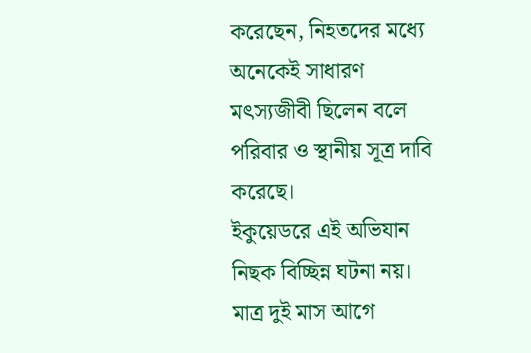করেছেন, নিহতদের মধ্যে অনেকেই সাধারণ মৎস্যজীবী ছিলেন বলে পরিবার ও স্থানীয় সূত্র দাবি করেছে।
ইকুয়েডরে এই অভিযান নিছক বিচ্ছিন্ন ঘটনা নয়। মাত্র দুই মাস আগে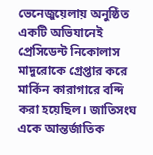ভেনেজুয়েলায় অনুষ্ঠিত একটি অভিযানেই প্রেসিডেন্ট নিকোলাস মাদুরোকে গ্রেপ্তার করে মার্কিন কারাগারে বন্দি করা হয়েছিল। জাতিসংঘ একে আন্তর্জাতিক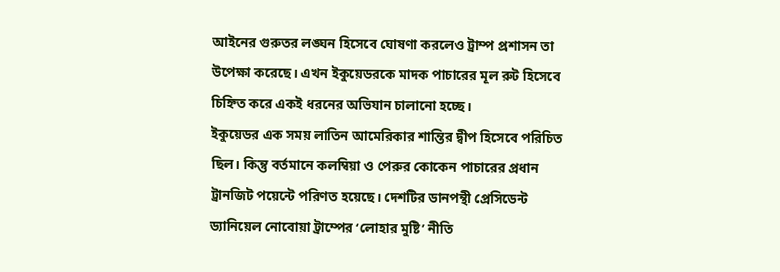আইনের গুরুতর লঙ্ঘন হিসেবে ঘোষণা করলেও ট্রাম্প প্রশাসন তা উপেক্ষা করেছে। এখন ইকুয়েডরকে মাদক পাচারের মূল রুট হিসেবে চিহ্নিত করে একই ধরনের অভিযান চালানো হচ্ছে।
ইকুয়েডর এক সময় লাতিন আমেরিকার শান্তির দ্বীপ হিসেবে পরিচিত ছিল। কিন্তু বর্তমানে কলম্বিয়া ও পেরুর কোকেন পাচারের প্রধান ট্রানজিট পয়েন্টে পরিণত হয়েছে। দেশটির ডানপন্থী প্রেসিডেন্ট ড্যানিয়েল নোবোয়া ট্রাম্পের ‘লোহার মুষ্টি’ নীতি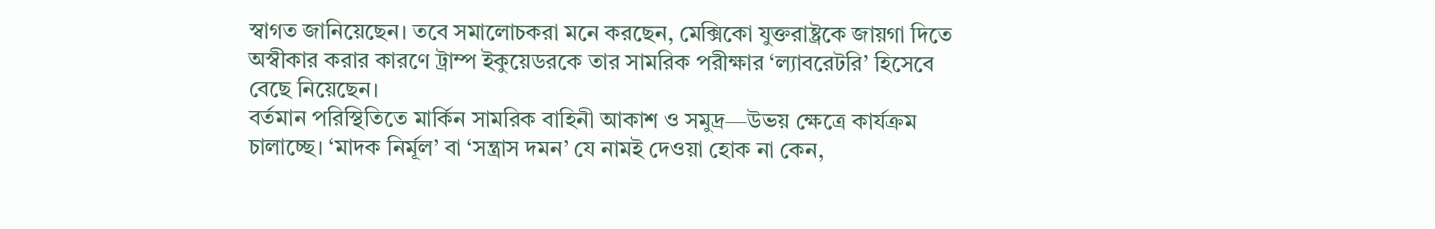স্বাগত জানিয়েছেন। তবে সমালোচকরা মনে করছেন, মেক্সিকো যুক্তরাষ্ট্রকে জায়গা দিতে অস্বীকার করার কারণে ট্রাম্প ইকুয়েডরকে তার সামরিক পরীক্ষার ‘ল্যাবরেটরি’ হিসেবে বেছে নিয়েছেন।
বর্তমান পরিস্থিতিতে মার্কিন সামরিক বাহিনী আকাশ ও সমুদ্র—উভয় ক্ষেত্রে কার্যক্রম চালাচ্ছে। ‘মাদক নির্মূল’ বা ‘সন্ত্রাস দমন’ যে নামই দেওয়া হোক না কেন,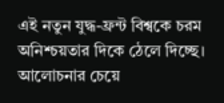এই নতুন যুদ্ধ-ফ্রন্ট বিশ্বকে চরম অনিশ্চয়তার দিকে ঠেলে দিচ্ছে। আলোচনার চেয়ে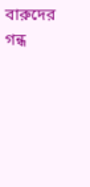বারুদের গন্ধ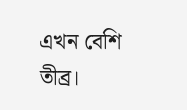এখন বেশি তীব্র।